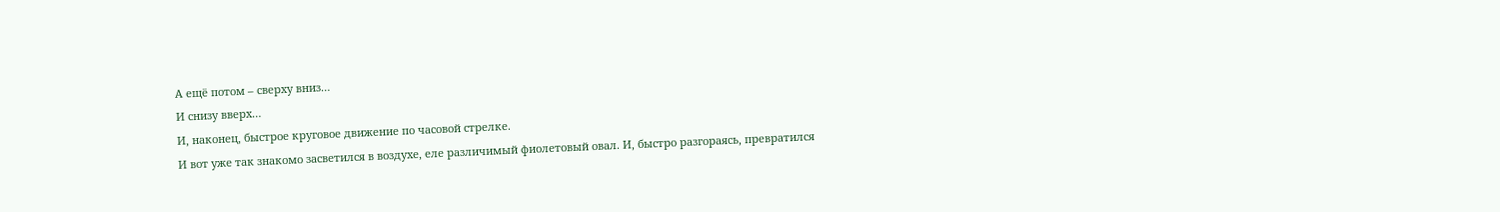А ещё потом – сверху вниз…
И снизу вверх…
И, наконец, быстрое круговое движение по часовой стрелке.
И вот уже так знакомо засветился в воздухе, еле различимый фиолетовый овал. И, быстро разгораясь, превратился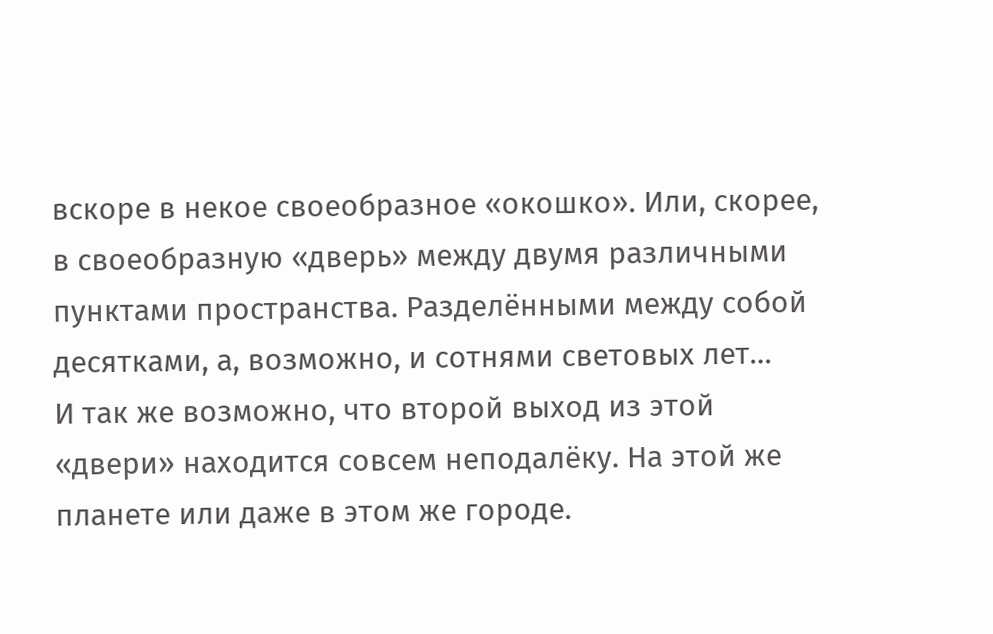вскоре в некое своеобразное «окошко». Или, скорее, в своеобразную «дверь» между двумя различными пунктами пространства. Разделёнными между собой десятками, а, возможно, и сотнями световых лет…
И так же возможно, что второй выход из этой «двери» находится совсем неподалёку. На этой же планете или даже в этом же городе.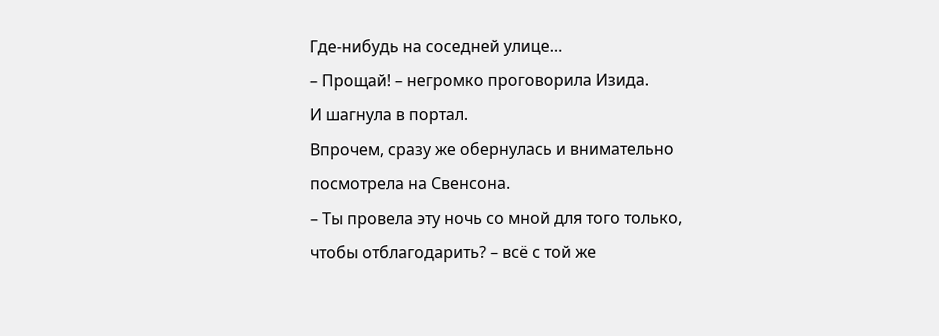Где-нибудь на соседней улице…
– Прощай! – негромко проговорила Изида.
И шагнула в портал.
Впрочем, сразу же обернулась и внимательно посмотрела на Свенсона.
– Ты провела эту ночь со мной для того только, чтобы отблагодарить? – всё с той же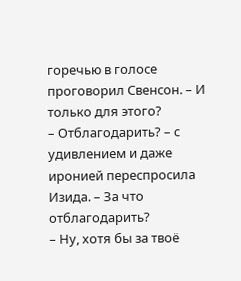горечью в голосе проговорил Свенсон. – И только для этого?
– Отблагодарить? – с удивлением и даже иронией переспросила Изида. – За что отблагодарить?
– Ну, хотя бы за твоё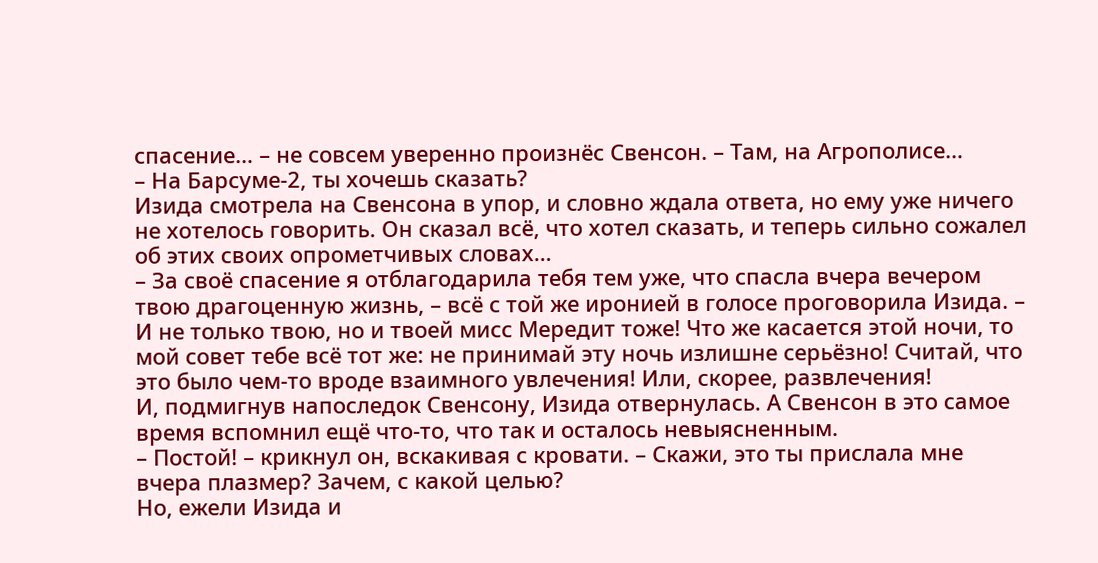спасение… – не совсем уверенно произнёс Свенсон. – Там, на Агрополисе…
– На Барсуме-2, ты хочешь сказать?
Изида смотрела на Свенсона в упор, и словно ждала ответа, но ему уже ничего не хотелось говорить. Он сказал всё, что хотел сказать, и теперь сильно сожалел об этих своих опрометчивых словах…
– За своё спасение я отблагодарила тебя тем уже, что спасла вчера вечером твою драгоценную жизнь, – всё с той же иронией в голосе проговорила Изида. – И не только твою, но и твоей мисс Мередит тоже! Что же касается этой ночи, то мой совет тебе всё тот же: не принимай эту ночь излишне серьёзно! Считай, что это было чем-то вроде взаимного увлечения! Или, скорее, развлечения!
И, подмигнув напоследок Свенсону, Изида отвернулась. А Свенсон в это самое время вспомнил ещё что-то, что так и осталось невыясненным.
– Постой! – крикнул он, вскакивая с кровати. – Скажи, это ты прислала мне вчера плазмер? Зачем, с какой целью?
Но, ежели Изида и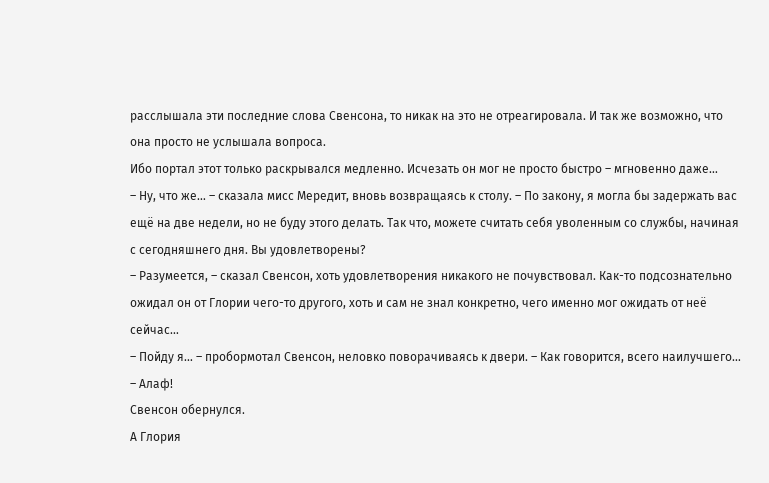расслышала эти последние слова Свенсона, то никак на это не отреагировала. И так же возможно, что она просто не услышала вопроса.
Ибо портал этот только раскрывался медленно. Исчезать он мог не просто быстро – мгновенно даже…
– Ну, что же… – сказала мисс Мередит, вновь возвращаясь к столу. – По закону, я могла бы задержать вас ещё на две недели, но не буду этого делать. Так что, можете считать себя уволенным со службы, начиная с сегодняшнего дня. Вы удовлетворены?
– Разумеется, – сказал Свенсон, хоть удовлетворения никакого не почувствовал. Как-то подсознательно ожидал он от Глории чего-то другого, хоть и сам не знал конкретно, чего именно мог ожидать от неё сейчас…
– Пойду я… – пробормотал Свенсон, неловко поворачиваясь к двери. – Как говорится, всего наилучшего…
– Алаф!
Свенсон обернулся.
А Глория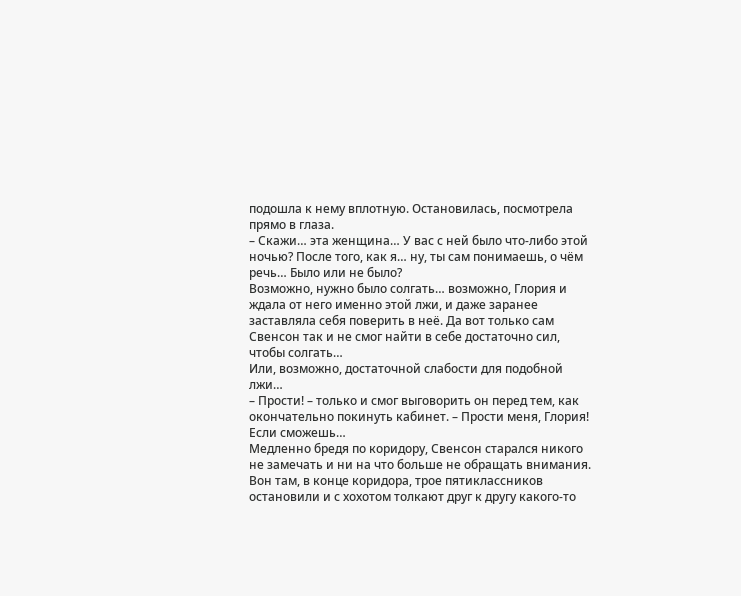подошла к нему вплотную. Остановилась, посмотрела прямо в глаза.
– Скажи… эта женщина… У вас с ней было что-либо этой ночью? После того, как я… ну, ты сам понимаешь, о чём речь… Было или не было?
Возможно, нужно было солгать… возможно, Глория и ждала от него именно этой лжи, и даже заранее заставляла себя поверить в неё. Да вот только сам Свенсон так и не смог найти в себе достаточно сил, чтобы солгать…
Или, возможно, достаточной слабости для подобной лжи…
– Прости! – только и смог выговорить он перед тем, как окончательно покинуть кабинет. – Прости меня, Глория! Если сможешь…
Медленно бредя по коридору, Свенсон старался никого не замечать и ни на что больше не обращать внимания. Вон там, в конце коридора, трое пятиклассников остановили и с хохотом толкают друг к другу какого-то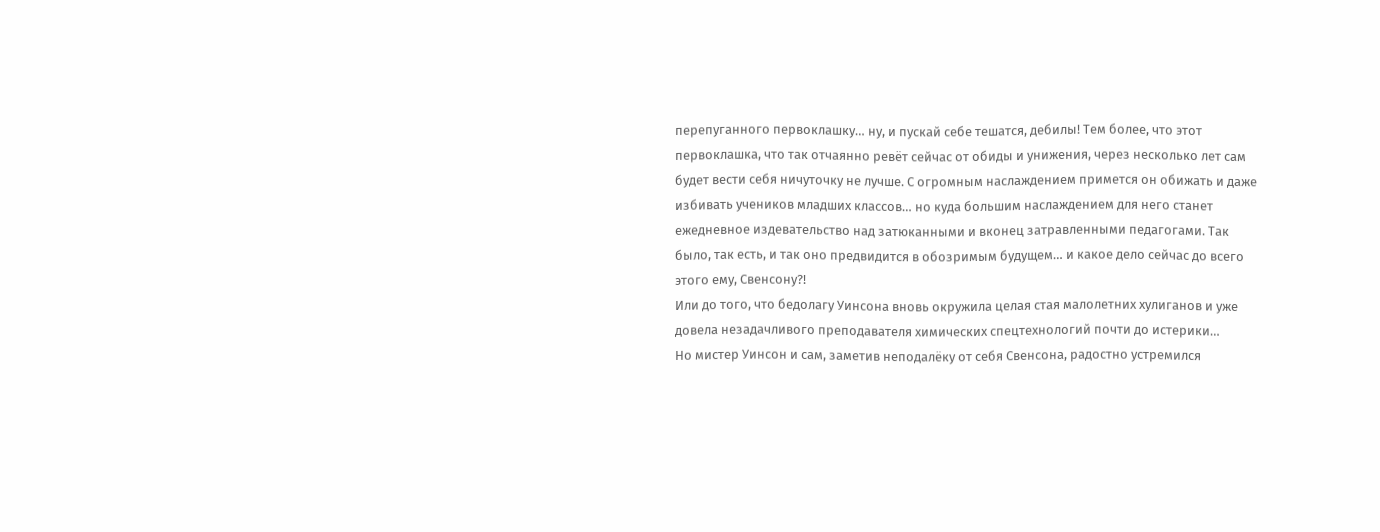перепуганного первоклашку… ну, и пускай себе тешатся, дебилы! Тем более, что этот первоклашка, что так отчаянно ревёт сейчас от обиды и унижения, через несколько лет сам будет вести себя ничуточку не лучше. С огромным наслаждением примется он обижать и даже избивать учеников младших классов… но куда большим наслаждением для него станет ежедневное издевательство над затюканными и вконец затравленными педагогами. Так было, так есть, и так оно предвидится в обозримым будущем… и какое дело сейчас до всего этого ему, Свенсону?!
Или до того, что бедолагу Уинсона вновь окружила целая стая малолетних хулиганов и уже довела незадачливого преподавателя химических спецтехнологий почти до истерики…
Но мистер Уинсон и сам, заметив неподалёку от себя Свенсона, радостно устремился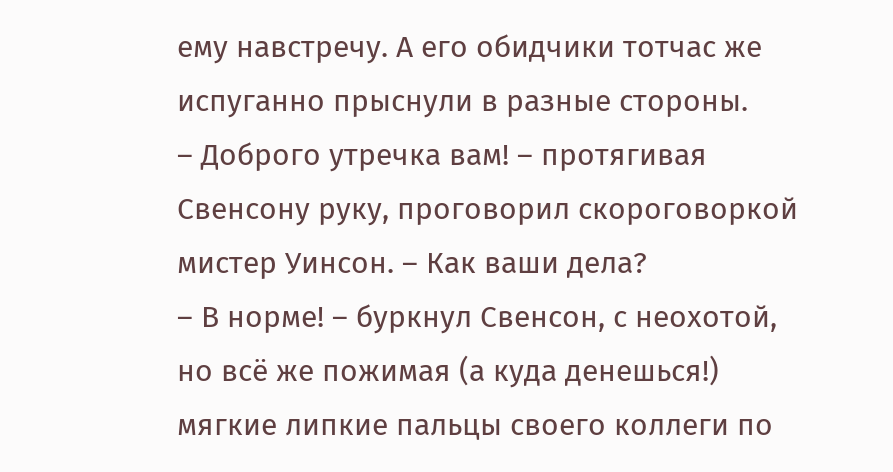ему навстречу. А его обидчики тотчас же испуганно прыснули в разные стороны.
– Доброго утречка вам! – протягивая Свенсону руку, проговорил скороговоркой мистер Уинсон. – Как ваши дела?
– В норме! – буркнул Свенсон, с неохотой, но всё же пожимая (а куда денешься!) мягкие липкие пальцы своего коллеги по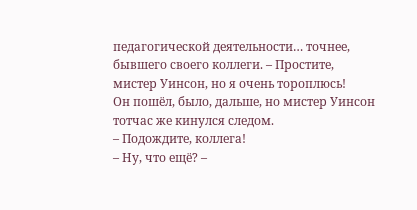педагогической деятельности… точнее, бывшего своего коллеги. – Простите, мистер Уинсон, но я очень тороплюсь!
Он пошёл, было, дальше, но мистер Уинсон тотчас же кинулся следом.
– Подождите, коллега!
– Ну, что ещё? –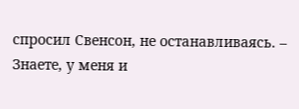спросил Свенсон, не останавливаясь. – Знаете, у меня и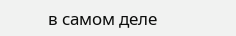в самом деле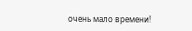очень мало времени!